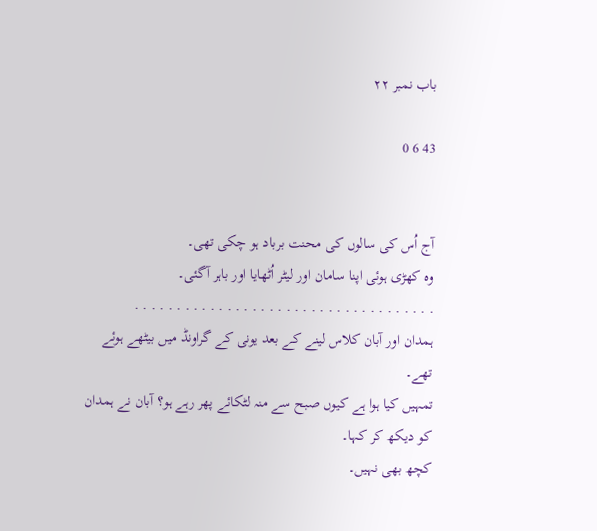باب نمبر ٢٢

43 6 0


آج اُس کی سالوں کی محنت برباد ہو چکی تھی۔
وہ کھڑی ہوئی اپنا سامان اور لیٹر اُٹھایا اور باہر آگئی۔
. . . . . . . . . . . . . . . . . . . . . . . . . . . . . . . . . . . .
ہمدان اور آبان کلاس لینے کے بعد یونی کے گراونڈ میں بیٹھے ہوئے تھے۔
تمہیں کیا ہوا ہے کیوں صبح سے منہ لٹکائے پھر رہے ہو؟ آبان نے ہمدان کو دیکھ کر کہا۔
کچھ بھی نہیں۔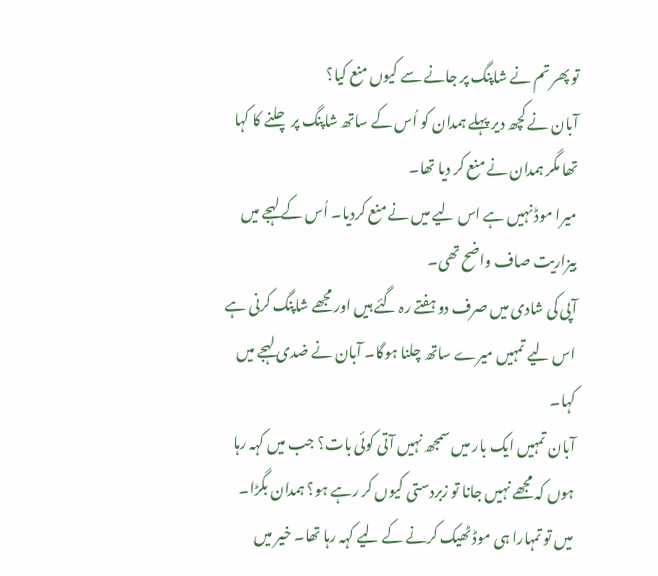تو پھر تم نے شاپنگ پر جانے سے کیوں منع کیا؟
آبان نے کچھ دیر پہلے ہمدان کو اُس کے ساتھ شاپنگ پر چلنے کا کہا تھا مگر ہمدان نے منع کر دیا تھا۔
میرا موڈ نہیں ہے اس لیے میں نے منع کردیا۔ اُس کے لہجے میں بیزاریت صاف واضح تھی۔
آپی کی شادی میں صرف دو ہفتے رہ گئے ہیں اور مجھے شاپنگ کرنی ہے اس لیے تمہیں میرے ساتھ چلنا ہوگا۔ آبان نے ضدی لہجے میں کہا۔
آبان تمہیں ایک بار میں سمجھ نہیں آتی کوئی بات؟ جب میں کہہ رہا ہوں کہ مجھے نہیں جانا تو زبردستی کیوں کر رہے ہو؟ ہمدان بگڑا۔
میں تو تمہارا ہی موڈ ٹھیک کرنے کے لیے کہہ رہا تھا۔ خیر میں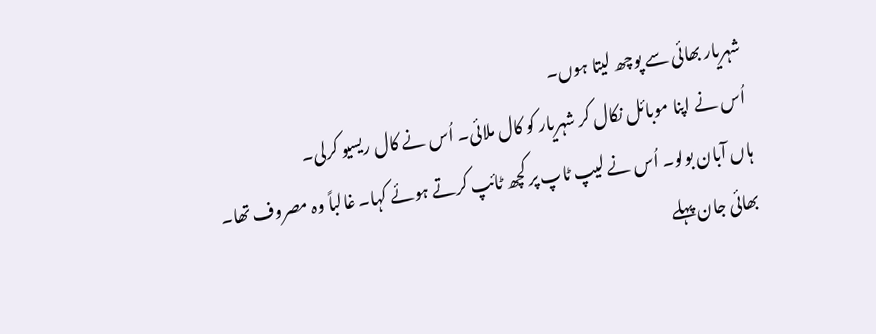شہریار بھائی سے پوچھ لیتا ہوں۔
اُس نے اپنا موبائل نکال کر شہریار کو کال ملائی۔ اُس نے کال ریسیو کرلی۔
ہاں آبان بولو۔ اُس نے لیپ ٹاپ پر کچھ ٹائپ کرتے ہوئے کہا۔ غالباً وہ مصروف تھا۔
بھائی جان پہلے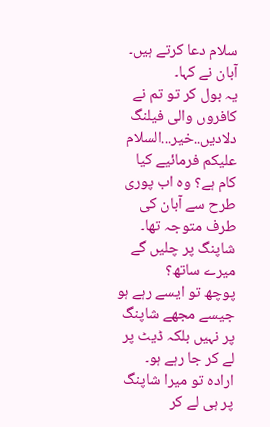سلام دعا کرتے ہیں۔ آبان نے کہا۔
یہ بول کر تو تم نے کافروں والی فیلنگ دلادیں..خیر...السلام علیکم فرمائیے کیا کام ہے؟ وہ اب پوری طرح سے آبان کی طرف متوجہ تھا۔
شاپنگ پر چلیں گے میرے ساتھ؟
پوچھ تو ایسے رہے ہو جیسے مجھے شاپنگ پر نہیں بلکہ ڈیٹ پر لے کر جا رہے ہو۔
ارادہ تو میرا شاپنگ پر ہی لے کر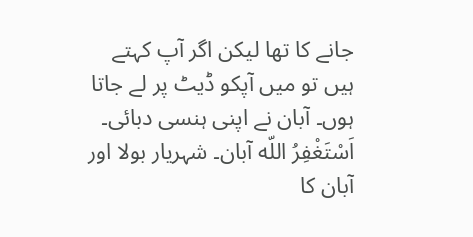جانے کا تھا لیکن اگر آپ کہتے ہیں تو میں آپکو ڈیٹ پر لے جاتا ہوں۔ آبان نے اپنی ہنسی دبائی۔
اَسْتَغْفِرُ اللّه آبان۔ شہریار بولا اور آبان کا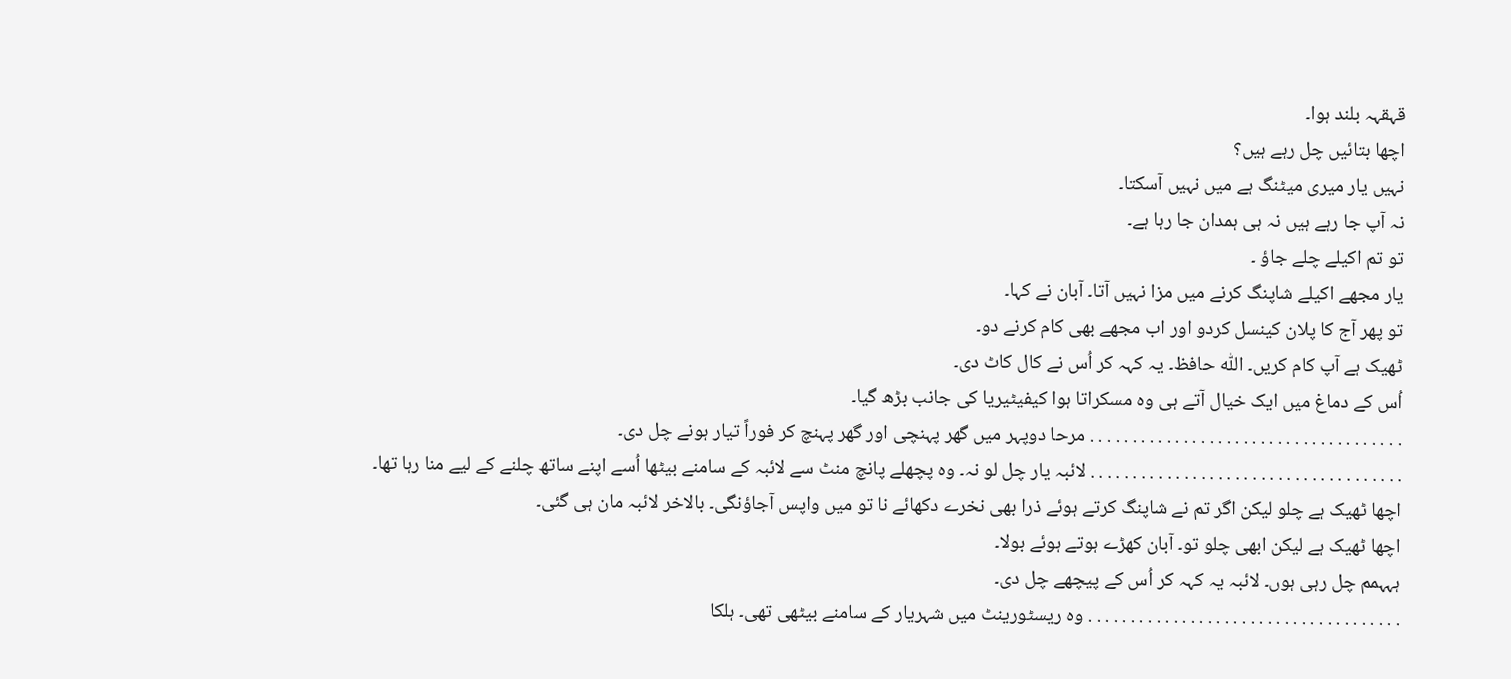قہقہہ بلند ہوا۔
اچھا بتائیں چل رہے ہیں؟
نہیں یار میری میٹنگ ہے میں نہیں آسکتا۔
نہ آپ جا رہے ہیں نہ ہی ہمدان جا رہا ہے۔
تو تم اکیلے چلے جاؤ ۔
یار مجھے اکیلے شاپنگ کرنے میں مزا نہیں آتا۔ آبان نے کہا۔
تو پھر آج کا پلان کینسل کردو اور اب مجھے بھی کام کرنے دو۔
ٹھیک ہے آپ کام کریں۔ اللّٰہ حافظ۔ یہ کہہ کر اُس نے کال کاٹ دی۔
اُس کے دماغ میں ایک خیال آتے ہی وہ مسکراتا ہوا کیفیٹیریا کی جانب بڑھ گیا۔
. . . . . . . . . . . . . . . . . . . . . . . . . . . . . . . . . . . . . مرحا دوپہر میں گھر پہنچی اور گھر پہنچ کر فوراً تیار ہونے چل دی۔
. . . . . . . . . . . . . . . . . . . . . . . . . . . . . . . . . . . . . لائبہ یار چل لو نہ۔ وہ پچھلے پانچ منٹ سے لائبہ کے سامنے بیٹھا اُسے اپنے ساتھ چلنے کے لیے منا رہا تھا۔
اچھا ٹھیک ہے چلو لیکن اگر تم نے شاپنگ کرتے ہوئے ذرا بھی نخرے دکھائے نا تو میں واپس آجاؤنگی۔ بالاخر لائبہ مان ہی گئی۔
اچھا ٹھیک ہے لیکن ابھی چلو تو۔ آبان کھڑے ہوتے ہوئے بولا۔
ہہہمم چل رہی ہوں۔ لائبہ یہ کہہ کر اُس کے پیچھے چل دی۔
. . . . . . . . . . . . . . . . . . . . . . . . . . . . . . . . . . . . . وہ ریسٹورینٹ میں شہریار کے سامنے بیٹھی تھی۔ ہلکا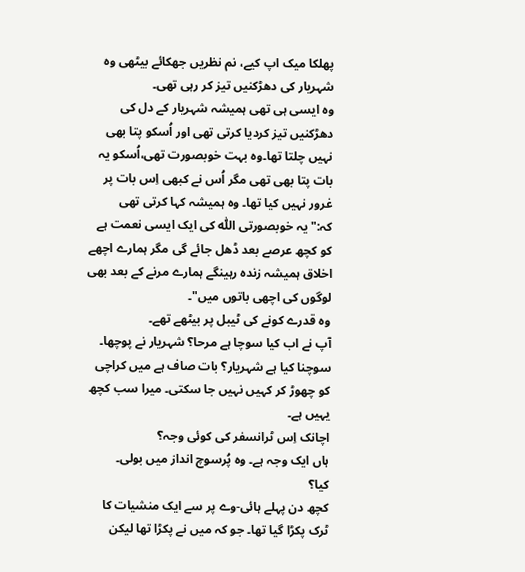پھلکا میک اپ کیے، نم نظریں جھکائے بیٹھی وہ شہریار کی دھڑکنیں تیز کر رہی تھی۔
وہ ایسی ہی تھی ہمیشہ شہریار کے دل کی دھڑکنیں تیز کردیا کرتی تھی اور اُسکو پتا بھی نہیں چلتا تھا۔وہ بہت خوبصورت تھی،اُسکو یہ بات پتا بھی تھی مگر اُس نے کبھی اِس بات پر غرور نہیں کیا تھا۔ وہ ہمیشہ کہا کرتی تھی کہ:"یہ خوبصورتی اللّٰہ کی ایک ایسی نعمت ہے کو کچھ عرصے بعد ڈھل جائے گی مگر ہمارے اچھے اخلاق ہمیشہ زندہ رہینگے ہمارے مرنے کے بعد بھی لوگوں کی اچھی باتوں میں"۔
وہ قدرے کونے کی ٹیبل پر بیٹھے تھے۔
آپ نے اب کیا سوچا ہے مرحا؟ شہریار نے پوچھا۔
سوچنا کیا ہے شہریار؟ بات صاف ہے میں کراچی کو چھوڑ کر کہیں نہیں جا سکتی۔ میرا سب کچھ یہیں ہے۔
اچانک اِس ٹرانسفر کی کوئی وجہ؟
ہاں ایک وجہ ہے۔ وہ پُرسوچ انداز میں بولی۔
کیا؟
کچھ دن پہلے ہائی-وے پر سے ایک منشیات کا ٹرک پکڑا گیا تھا۔ جو کہ میں نے پکڑا تھا لیکن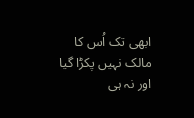ابھی تک اُس کا مالک نہیں پکڑا گیا اور نہ ہی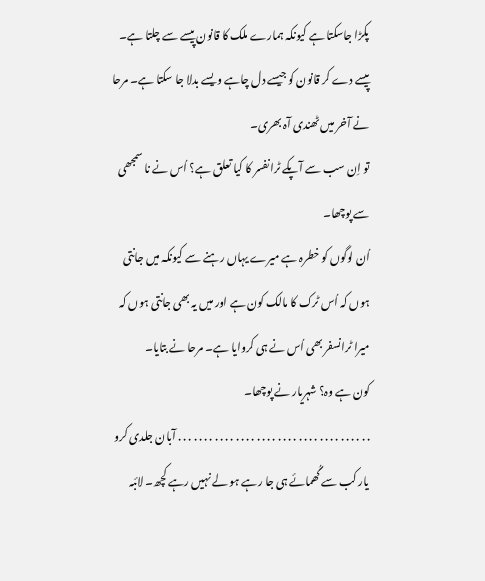پکڑا جاسکتا ہے کیونکہ ہمارے ملک کا قانون پیسے سے چلتا ہے۔ پیسے دے کر قانون کو جیسے دل چاہے ویسے بدلا جا سکتا ہے۔ مرحا نے آخر میں ٹھندی آہ بھری۔
تو اِن سب سے آپکے ٹرانفسر کا کیا تعلق ہے؟ اُس نے نا سمجھی سے پوچھا۔
اُن لوگوں کو خطرہ ہے میرے یہاں رہنے سے کیونکہ میں جانتی ہوں کہ اُس ٹرک کا مالک کون ہے اور میں یہ بھی جانتی ہوں کہ میرا ٹرانسفر بھی اُس نے ہی کروایا ہے۔ مرحا نے بتایا۔
کون ہے وہ؟ شہریار نے پوچھا۔
. . . . . . . . . . . . . . . . . . . . . . . . . . . . . . . . . . . . . آبان جلدی کرو یار کب سے گُھمائے ہی جا رہے ہو لے نہیں رہے کچھ۔ لائبہ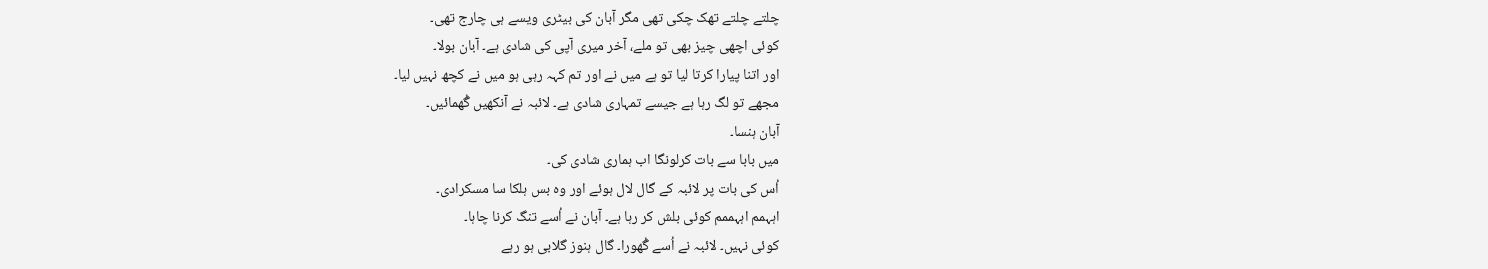چلتے چلتے تھک چکی تھی مگر آبان کی بیٹری ویسے ہی چارج تھی۔
کوئی اچھی چیز بھی تو ملے، آخر میری آپی کی شادی ہے۔ آبان بولا۔
اور اتنا پیارا کرتا لیا تو ہے میں نے اور تم کہہ رہی ہو میں نے کچھ نہیں لیا۔
مجھے تو لگ رہا ہے جیسے تمہاری شادی ہے۔ لائبہ نے آنکھیں گُھمائیں۔
آبان ہنسا۔
میں بابا سے بات کرلونگا اب ہماری شادی کی۔
اُس کی بات پر لائبہ کے گال لال ہوئے اور وہ بس ہلکا سا مسکرادی۔
اہہمم اہہممم کوئی بلش کر رہا ہے۔ آبان نے اُسے تنگ کرنا چاہا۔
کوئی نہیں۔ لائبہ نے اُسے گُھورا۔ گال ہنوز گلابی ہو رہے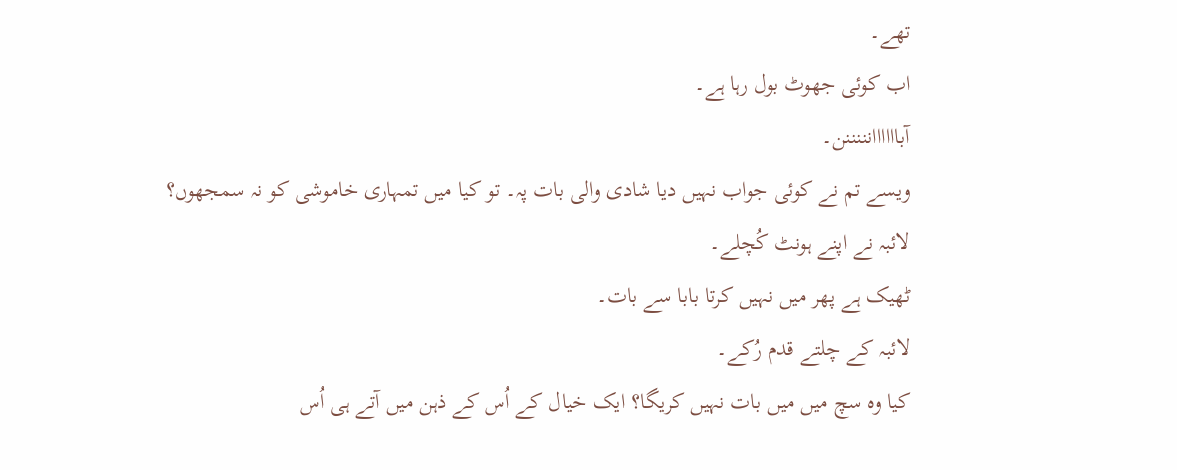تھے۔
اب کوئی جھوٹ بول رہا ہے۔
آباااااانننننن۔
ویسے تم نے کوئی جواب نہیں دیا شادی والی بات پہ۔ تو کیا میں تمہاری خاموشی کو نہ سمجھوں؟
لائبہ نے اپنے ہونٹ کُچلے۔
ٹھیک ہے پھر میں نہیں کرتا بابا سے بات۔
لائبہ کے چلتے قدم رُکے۔
کیا وہ سچ میں میں بات نہیں کریگا؟ ایک خیال کے اُس کے ذہن میں آتے ہی اُس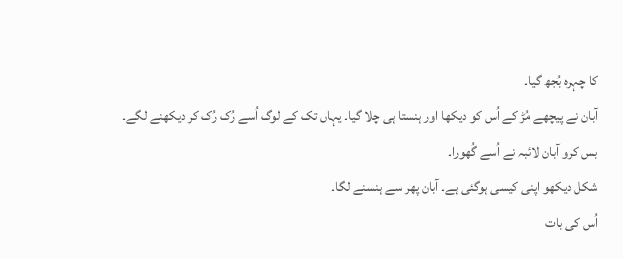کا چہرہ بُجھ گیا۔
آبان نے پیچھے مُڑ کے اُس کو دیکھا اور ہنستا ہی چلا گیا۔ یہاں تک کے لوگ اُسے رُک رُک کر دیکھنے لگے۔
بس کرو آبان لائبہ نے اُسے گُھورا۔
شکل دیکھو اپنی کیسی ہوگئی ہے۔ آبان پھر سے ہنسنے لگا۔
اُس کی بات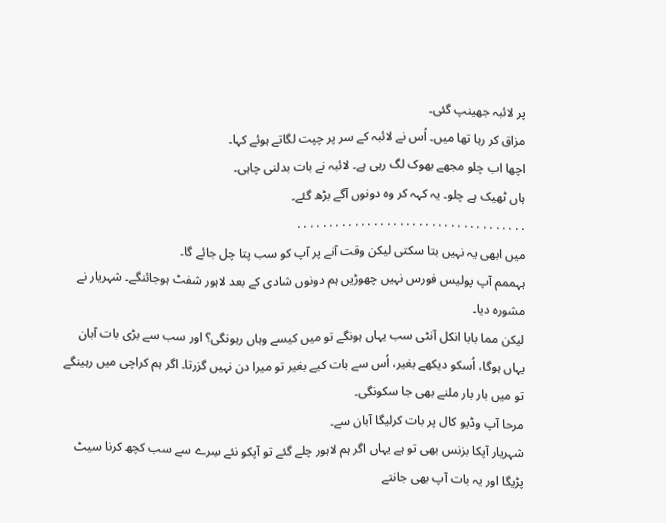پر لائبہ جھینپ گئی۔
مزاق کر رہا تھا میں۔ اُس نے لائبہ کے سر پر چپت لگاتے ہوئے کہا۔
اچھا اب چلو مجھے بھوک لگ رہی ہے۔ لائبہ نے بات بدلنی چاہی۔
ہاں ٹھیک ہے چلو۔ یہ کہہ کر وہ دونوں آگے بڑھ گئے۔
. . . . . . . . . . . . . . . . . . . . . . . . . . . . . . . . . . . .
میں ابھی یہ نہیں بتا سکتی لیکن وقت آنے پر آپ کو سب پتا چل جائے گا۔
ہہممم آپ پولیس فورس نہیں چھوڑیں ہم دونوں شادی کے بعد لاہور شفٹ ہوجائنگے۔ شہریار نے مشورہ دیا۔
لیکن مما بابا انکل آنٹی سب یہاں ہونگے تو میں کیسے وہاں رہونگی؟ اور سب سے بڑی بات آبان یہاں ہوگا، اُسکو دیکھے بغیر، اُس سے بات کیے بغیر تو میرا دن نہیں گزرتا۔ اگر ہم کراچی میں رہینگے تو میں بار بار ملنے بھی جا سکونگی۔
مرحا آپ وڈیو کال پر بات کرلیگا آبان سے۔
شہریار آپکا بزنس بھی تو ہے یہاں اگر ہم لاہور چلے گئے تو آپکو نئے سِرے سے سب کچھ کرنا سیٹ پڑیگا اور یہ بات آپ بھی جانتے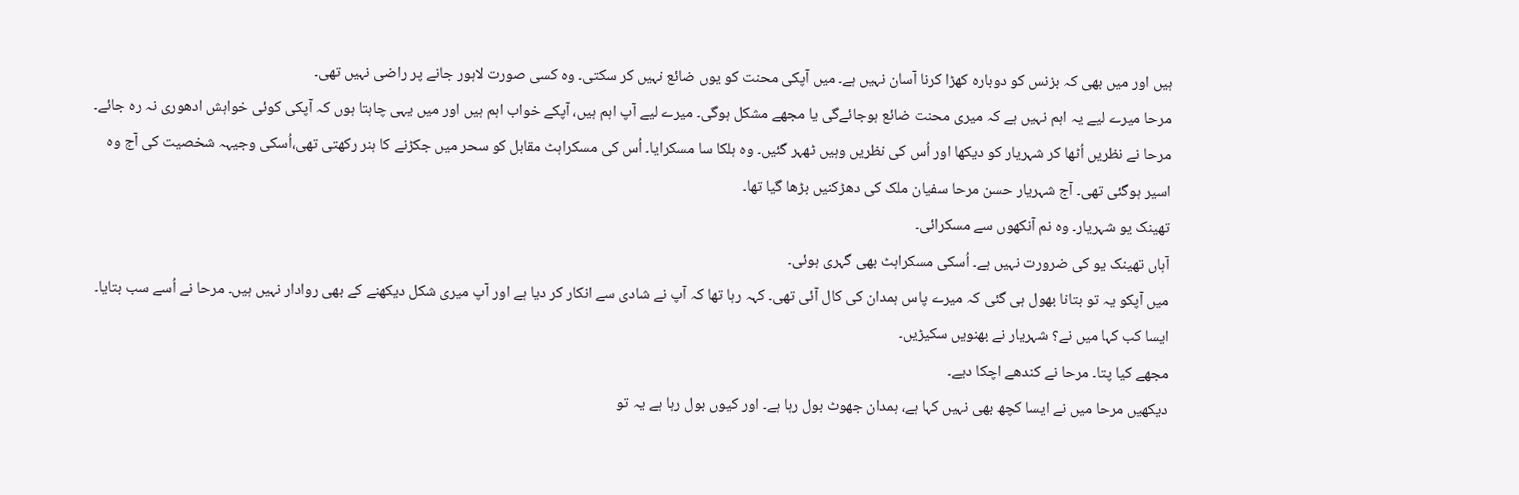ہیں اور میں بھی کہ بزنس کو دوبارہ کھڑا کرنا آسان نہیں ہے۔ میں آپکی محنت کو یوں ضائع نہیں کر سکتی۔ وہ کسی صورت لاہور جانے پر راضی نہیں تھی۔
مرحا میرے لیے یہ اہم نہیں ہے کہ میری محنت ضائع ہوجائےگی یا مجھے مشکل ہوگی۔ میرے لیے آپ اہم ہیں، آپکے خواب اہم ہیں اور میں یہی چاہتا ہوں کہ آپکی کوئی خواہش ادھوری نہ رہ جائے۔
مرحا نے نظریں اُٹھا کر شہریار کو دیکھا اور اُس کی نظریں وہیں ٹھہر گئیں۔ وہ ہلکا سا مسکرایا۔ اُس کی مسکراہٹ مقابل کو سحر میں جکڑنے کا ہنر رکھتی تھی،اُسکی وجیہہ شخصیت کی آج وہ اسیر ہوگئی تھی۔ آج شہریار حسن مرحا سفیان ملک کی دھڑکنیں بڑھا گیا تھا۔
تھینک یو شہریار۔ وہ نم آنکھوں سے مسکرائی۔
آہاں تھینک یو کی ضرورت نہیں ہے۔ اُسکی مسکراہٹ بھی گہری ہوئی۔
میں آپکو یہ تو بتانا بھول ہی گئی کہ میرے پاس ہمدان کی کال آئی تھی۔ کہہ رہا تھا کہ آپ نے شادی سے انکار کر دیا ہے اور آپ میری شکل دیکھنے کے بھی روادار نہیں ہیں۔ مرحا نے اُسے سب بتایا۔
ایسا کب کہا میں نے؟ شہریار نے بھنویں سکیڑیں۔
مجھے کیا پتا۔ مرحا نے کندھے اچکا دیے۔
دیکھیں مرحا میں نے ایسا کچھ بھی نہیں کہا ہے، ہمدان جھوٹ بول رہا ہے۔ اور کیوں بول رہا ہے یہ تو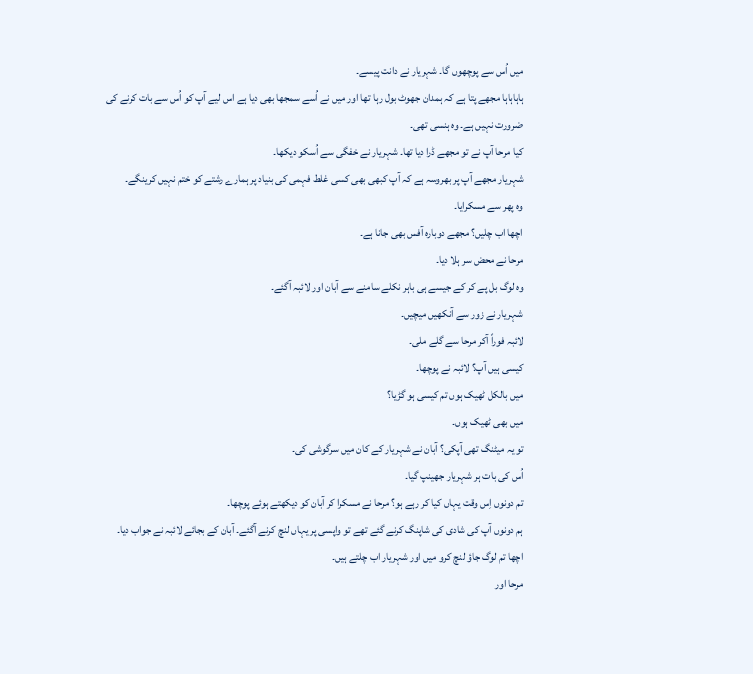میں اُس سے پوچھوں گا۔ شہریار نے دانت پیسے۔
ہاہاہاہا مجھے پتا ہے کہ ہمدان جھوٹ بول رہا تھا اور میں نے اُسے سمجھا بھی دیا ہے اس لیے آپ کو اُس سے بات کرنے کی ضرورت نہیں ہے۔ وہ ہنسی تھی۔
کیا مرحا آپ نے تو مجھے ڈرا دیا تھا۔ شہریار نے خفگی سے اُسکو دیکھا۔
شہریار مجھے آپ پر بھروسہ ہے کہ آپ کبھی بھی کسی غلط فہمی کی بنیاد پر ہمارے رشتے کو ختم نہیں کرینگے۔
وہ پھر سے مسکرایا۔
اچھا اب چلیں؟ مجھے دوبارہ آفس بھی جانا ہے۔
مرحا نے محض سر ہلا دیا۔
وہ لوگ بل پے کر کے جیسے ہی باہر نکلے سامنے سے آبان اور لائبہ آگئے۔
شہریار نے زور سے آنکھیں میچیں۔
لائبہ فوراً آکر مرحا سے گلے ملی۔
کیسی ہیں آپ؟ لائبہ نے پوچھا۔
میں بالکل ٹھیک ہوں تم کیسی ہو گڑیا؟
میں بھی ٹھیک ہوں۔
تو یہ میٹنگ تھی آپکی؟ آبان نے شہریار کے کان میں سرگوشی کی۔
اُس کی بات ہر شہریار جھینپ گیا۔
تم دونوں اِس وقت یہاں کیا کر رہے ہو؟ مرحا نے مسکرا کر آبان کو دیکھتے ہوئے پوچھا۔
ہم دونوں آپ کی شادی کی شاپنگ کرنے گئے تھے تو واپسی پر یہاں لنچ کرنے آگئے۔ آبان کے بجائے لائبہ نے جواب دیا۔
اچھا تم لوگ جاؤ لنچ کرو میں اور شہریار اب چلتے ہیں۔
مرحا اور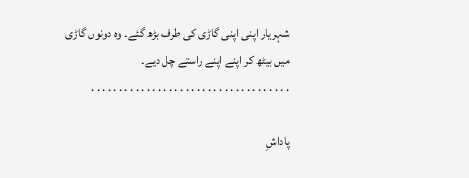شہریار اپنی اپنی گاڑی کی طرف بڑھ گئے۔ وہ دونوں گاڑی میں بیٹھ کر اپنے اپنے راستے چل دیے۔
. . . . . . . . . . . . . . . . . . . . . . . . . . . . . . . . . . . .

پاداشِ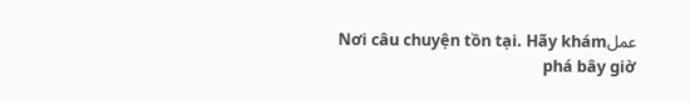عملNơi câu chuyện tồn tại. Hãy khám phá bây giờ